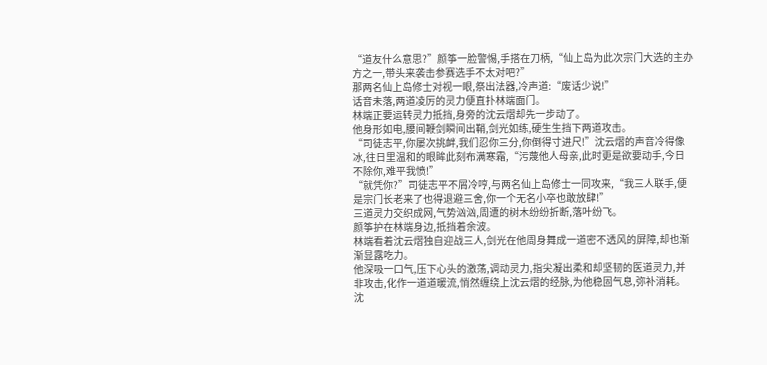“道友什么意思?”颜筝一脸警惕,手搭在刀柄,“仙上岛为此次宗门大选的主办方之一,带头来袭击参赛选手不太对吧?”
那两名仙上岛修士对视一眼,祭出法器,冷声道:“废话少说!”
话音未落,两道凌厉的灵力便直扑林端面门。
林端正要运转灵力抵挡,身旁的沈云熠却先一步动了。
他身形如电,腰间鞭剑瞬间出鞘,剑光如练,硬生生挡下两道攻击。
“司徒志平,你屡次挑衅,我们忍你三分,你倒得寸进尺!”沈云熠的声音冷得像冰,往日里温和的眼眸此刻布满寒霜,“污蔑他人母亲,此时更是欲要动手,今日不除你,难平我愤!”
“就凭你?”司徒志平不屑冷哼,与两名仙上岛修士一同攻来,“我三人联手,便是宗门长老来了也得退避三舍,你一个无名小卒也敢放肆!”
三道灵力交织成网,气势汹汹,周遭的树木纷纷折断,落叶纷飞。
颜筝护在林端身边,抵挡着余波。
林端看着沈云熠独自迎战三人,剑光在他周身舞成一道密不透风的屏障,却也渐渐显露吃力。
他深吸一口气,压下心头的激荡,调动灵力,指尖凝出柔和却坚韧的医道灵力,并非攻击,化作一道道暖流,悄然缠绕上沈云熠的经脉,为他稳固气息,弥补消耗。
沈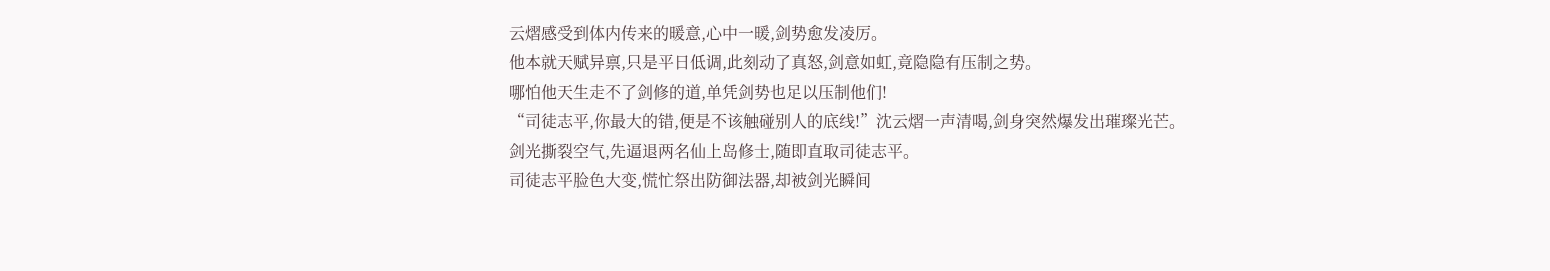云熠感受到体内传来的暖意,心中一暖,剑势愈发凌厉。
他本就天赋异禀,只是平日低调,此刻动了真怒,剑意如虹,竟隐隐有压制之势。
哪怕他天生走不了剑修的道,单凭剑势也足以压制他们!
“司徒志平,你最大的错,便是不该触碰别人的底线!”沈云熠一声清喝,剑身突然爆发出璀璨光芒。
剑光撕裂空气,先逼退两名仙上岛修士,随即直取司徒志平。
司徒志平脸色大变,慌忙祭出防御法器,却被剑光瞬间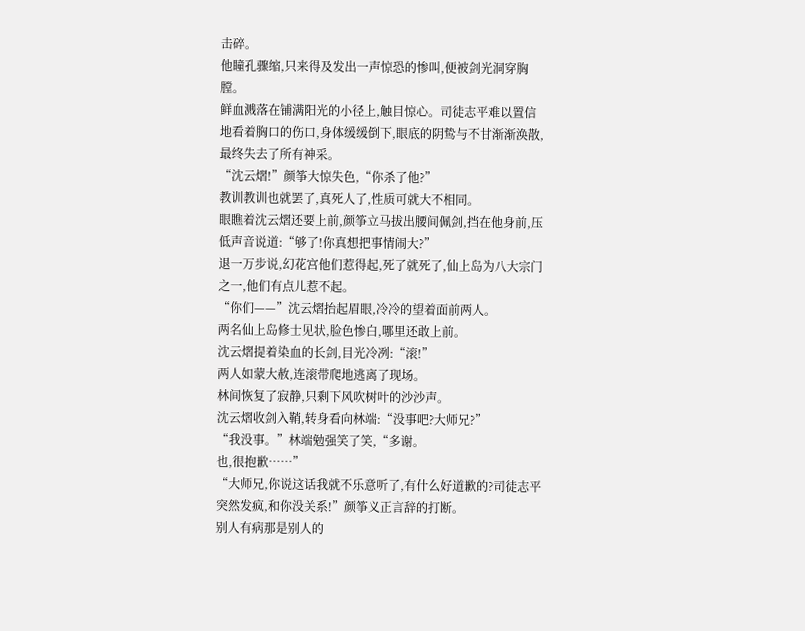击碎。
他瞳孔骤缩,只来得及发出一声惊恐的惨叫,便被剑光洞穿胸膛。
鲜血溅落在铺满阳光的小径上,触目惊心。司徒志平难以置信地看着胸口的伤口,身体缓缓倒下,眼底的阴鸷与不甘渐渐涣散,最终失去了所有神采。
“沈云熠!”颜筝大惊失色,“你杀了他?”
教训教训也就罢了,真死人了,性质可就大不相同。
眼瞧着沈云熠还要上前,颜筝立马拔出腰间佩剑,挡在他身前,压低声音说道:“够了!你真想把事情闹大?”
退一万步说,幻花宫他们惹得起,死了就死了,仙上岛为八大宗门之一,他们有点儿惹不起。
“你们——”沈云熠抬起眉眼,冷冷的望着面前两人。
两名仙上岛修士见状,脸色惨白,哪里还敢上前。
沈云熠提着染血的长剑,目光冷冽:“滚!”
两人如蒙大赦,连滚带爬地逃离了现场。
林间恢复了寂静,只剩下风吹树叶的沙沙声。
沈云熠收剑入鞘,转身看向林端:“没事吧?大师兄?”
“我没事。”林端勉强笑了笑,“多谢。
也,很抱歉……”
“大师兄,你说这话我就不乐意听了,有什么好道歉的?司徒志平突然发疯,和你没关系!”颜筝义正言辞的打断。
别人有病那是别人的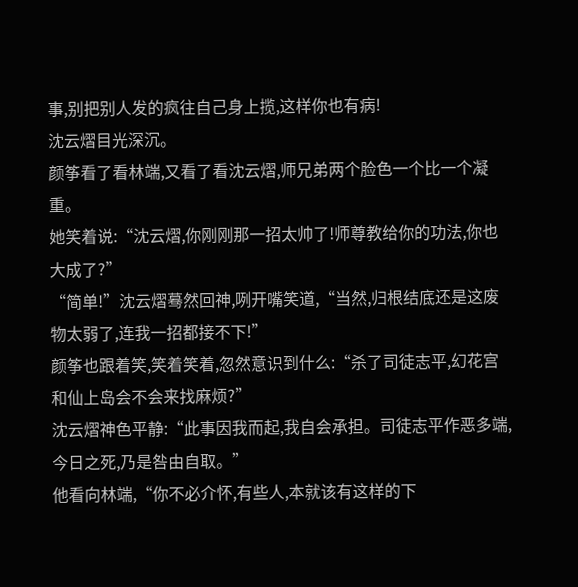事,别把别人发的疯往自己身上揽,这样你也有病!
沈云熠目光深沉。
颜筝看了看林端,又看了看沈云熠,师兄弟两个脸色一个比一个凝重。
她笑着说:“沈云熠,你刚刚那一招太帅了!师尊教给你的功法,你也大成了?”
“简单!”沈云熠蓦然回神,咧开嘴笑道,“当然,归根结底还是这废物太弱了,连我一招都接不下!”
颜筝也跟着笑,笑着笑着,忽然意识到什么:“杀了司徒志平,幻花宫和仙上岛会不会来找麻烦?”
沈云熠神色平静:“此事因我而起,我自会承担。司徒志平作恶多端,今日之死,乃是咎由自取。”
他看向林端,“你不必介怀,有些人,本就该有这样的下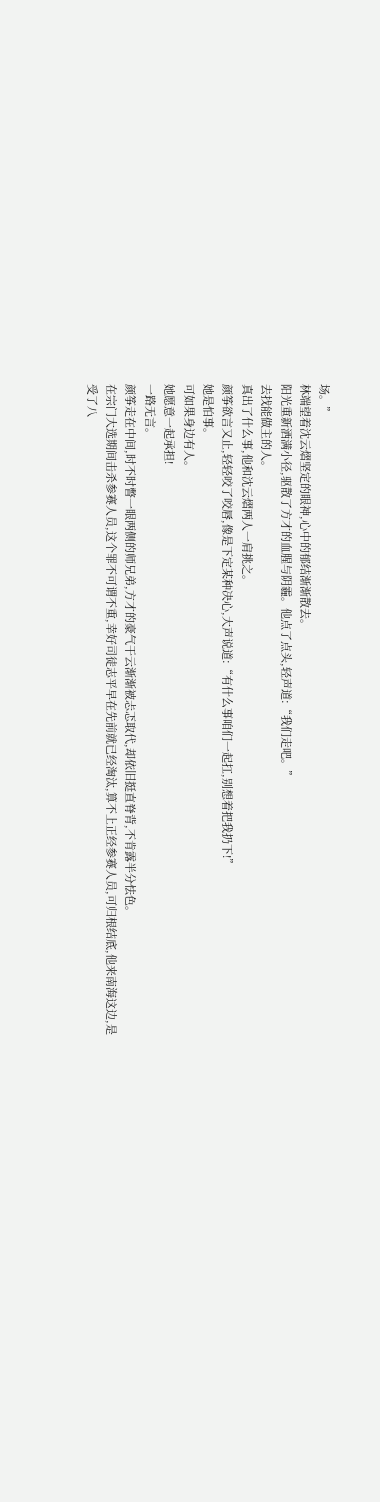场。”
林端望着沈云熠坚定的眼神,心中的郁结渐渐散去。
阳光重新洒满小径,驱散了方才的血腥与阴霾。他点了点头,轻声道:“我们走吧。”
去找能做主的人。
真出了什么事,他和沈云熠两人一肩挑之。
颜筝欲言又止,轻轻咬了咬唇,像是下定某种决心,大声说道:“有什么事咱们一起扛,别想着把我扔下!”
她是怕事。
可如果身边有人。
她愿意一起承担!
一路无言。
颜筝走在中间,时不时瞥一眼两侧的师兄弟,方才的豪气干云渐渐被忐忑取代,却依旧挺直脊背,不肯露半分怯色。
在宗门大选期间击杀参赛人员,这个罪不可谓不重,幸好司徒志平早在先前就已经淘汰,算不上正经参赛人员,可归根结底,他来南海这边,是受了八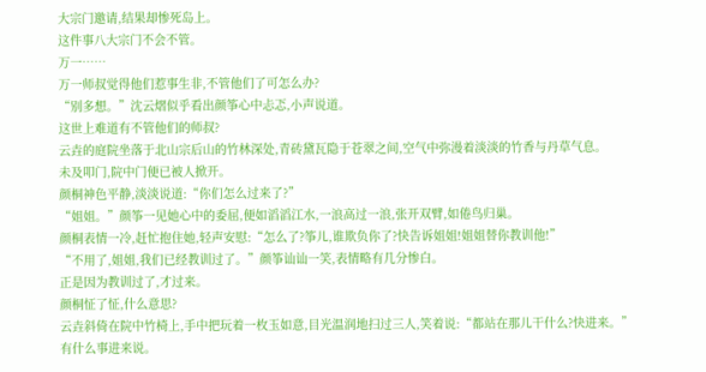大宗门邀请,结果却惨死岛上。
这件事八大宗门不会不管。
万一……
万一师叔觉得他们惹事生非,不管他们了可怎么办?
“别多想。”沈云熠似乎看出颜筝心中忐忑,小声说道。
这世上难道有不管他们的师叔?
云垚的庭院坐落于北山宗后山的竹林深处,青砖黛瓦隐于苍翠之间,空气中弥漫着淡淡的竹香与丹草气息。
未及叩门,院中门便已被人掀开。
颜桐神色平静,淡淡说道:“你们怎么过来了?”
“姐姐。”颜筝一见她心中的委屈,便如滔滔江水,一浪高过一浪,张开双臂,如倦鸟归巢。
颜桐表情一冷,赶忙抱住她,轻声安慰:“怎么了?筝儿,谁欺负你了?快告诉姐姐!姐姐替你教训他!”
“不用了,姐姐,我们已经教训过了。”颜筝讪讪一笑,表情略有几分惨白。
正是因为教训过了,才过来。
颜桐怔了怔,什么意思?
云垚斜倚在院中竹椅上,手中把玩着一枚玉如意,目光温润地扫过三人,笑着说:“都站在那儿干什么?快进来。”
有什么事进来说。